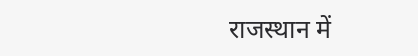राजस्थान में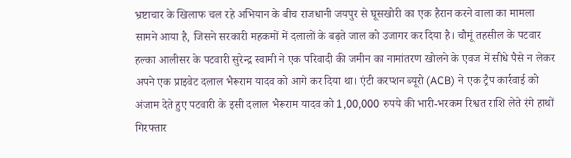भ्रष्टाचार के खिलाफ चल रहे अभियान के बीच राजधानी जयपुर से घूसखोरी का एक हैरान करने वाला का मामला सामने आया है, जिसने सरकारी महकमों में दलालों के बढ़ते जाल को उजागर कर दिया है। चौमूं तहसील के पटवार हल्का आलीसर के पटवारी सुरेन्द्र स्वामी ने एक परिवादी की जमीन का नामांतरण खोलने के एवज में सीधे पैसे न लेकर अपने एक प्राइवेट दलाल भैरूराम यादव को आगे कर दिया था। एंटी करप्शन ब्यूरो (ACB) ने एक ट्रैप कार्रवाई को अंजाम देते हुए पटवारी के इसी दलाल भैरूराम यादव को 1,00,000 रुपये की भारी-भरकम रिश्वत राशि लेते रंगे हाथों गिरफ्तार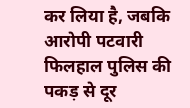कर लिया है, जबकि आरोपी पटवारी फिलहाल पुलिस की पकड़ से दूर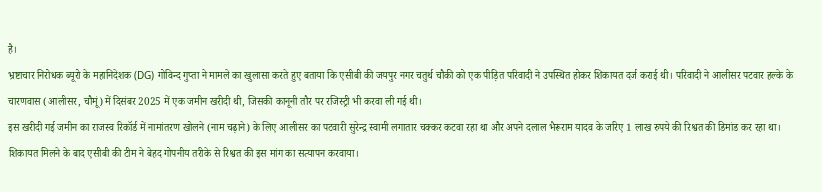है।
भ्रष्टाचार निरोधक ब्यूरो के महानिदेशक (DG) गोविन्द गुप्ता ने मामले का खुलासा करते हुए बताया कि एसीबी की जयपुर नगर चतुर्थ चौकी को एक पीड़ित परिवादी ने उपस्थित होकर शिकायत दर्ज कराई थी। परिवादी ने आलीसर पटवार हल्के के चारणवास (आलीसर, चौमूं) में दिसंबर 2025 में एक जमीन खरीदी थी, जिसकी कानूनी तौर पर रजिस्ट्री भी करवा ली गई थी।
इस खरीदी गई जमीन का राजस्व रिकॉर्ड में नामांतरण खोलने (नाम चढ़ाने) के लिए आलीसर का पटवारी सुरेन्द्र स्वामी लगातार चक्कर कटवा रहा था और अपने दलाल भैरूराम यादव के जरिए 1 लाख रुपये की रिश्वत की डिमांड कर रहा था।
शिकायत मिलने के बाद एसीबी की टीम ने बेहद गोपनीय तरीके से रिश्वत की इस मांग का सत्यापन करवाया।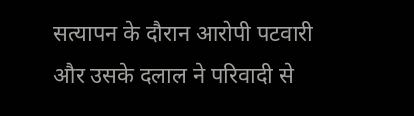सत्यापन के दौरान आरोपी पटवारी और उसके दलाल ने परिवादी से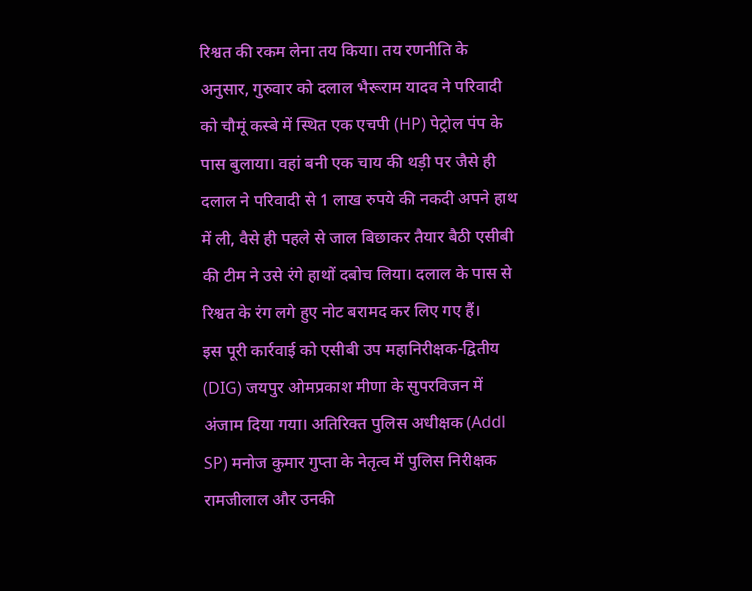रिश्वत की रकम लेना तय किया। तय रणनीति के अनुसार, गुरुवार को दलाल भैरूराम यादव ने परिवादी को चौमूं कस्बे में स्थित एक एचपी (HP) पेट्रोल पंप के पास बुलाया। वहां बनी एक चाय की थड़ी पर जैसे ही दलाल ने परिवादी से 1 लाख रुपये की नकदी अपने हाथ में ली, वैसे ही पहले से जाल बिछाकर तैयार बैठी एसीबी की टीम ने उसे रंगे हाथों दबोच लिया। दलाल के पास से रिश्वत के रंग लगे हुए नोट बरामद कर लिए गए हैं।
इस पूरी कार्रवाई को एसीबी उप महानिरीक्षक-द्वितीय (DIG) जयपुर ओमप्रकाश मीणा के सुपरविजन में अंजाम दिया गया। अतिरिक्त पुलिस अधीक्षक (Addl SP) मनोज कुमार गुप्ता के नेतृत्व में पुलिस निरीक्षक रामजीलाल और उनकी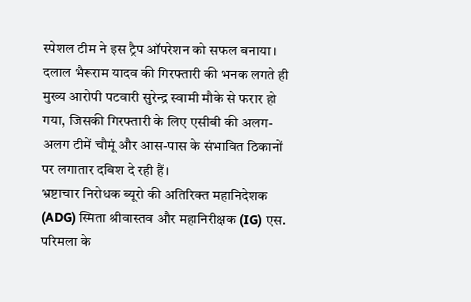स्पेशल टीम ने इस ट्रैप ऑपरेशन को सफल बनाया। दलाल भैरूराम यादव की गिरफ्तारी की भनक लगते ही मुख्य आरोपी पटवारी सुरेन्द्र स्वामी मौके से फरार हो गया, जिसकी गिरफ्तारी के लिए एसीबी की अलग-अलग टीमें चौमूं और आस-पास के संभावित ठिकानों पर लगातार दबिश दे रही हैं।
भ्रष्टाचार निरोधक ब्यूरो की अतिरिक्त महानिदेशक (ADG) स्मिता श्रीवास्तव और महानिरीक्षक (IG) एस. परिमला के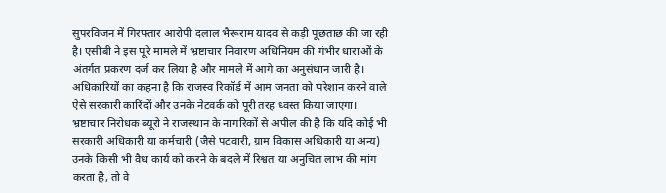सुपरविजन में गिरफ्तार आरोपी दलाल भैरूराम यादव से कड़ी पूछताछ की जा रही है। एसीबी ने इस पूरे मामले में भ्रष्टाचार निवारण अधिनियम की गंभीर धाराओं के अंतर्गत प्रकरण दर्ज कर लिया है और मामले में आगे का अनुसंधान जारी है।
अधिकारियों का कहना है कि राजस्व रिकॉर्ड में आम जनता को परेशान करने वाले ऐसे सरकारी कारिंदों और उनके नेटवर्क को पूरी तरह ध्वस्त किया जाएगा।
भ्रष्टाचार निरोधक ब्यूरो ने राजस्थान के नागरिकों से अपील की है कि यदि कोई भी सरकारी अधिकारी या कर्मचारी (जैसे पटवारी, ग्राम विकास अधिकारी या अन्य) उनके किसी भी वैध कार्य को करने के बदले में रिश्वत या अनुचित लाभ की मांग करता है, तो वे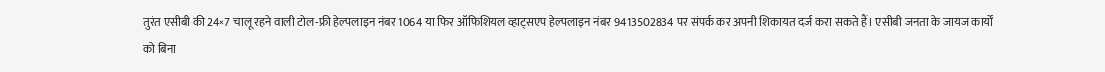तुरंत एसीबी की 24×7 चालू रहने वाली टोल-फ्री हेल्पलाइन नंबर 1064 या फिर ऑफिशियल व्हाट्सएप हेल्पलाइन नंबर 9413502834 पर संपर्क कर अपनी शिकायत दर्ज करा सकते हैं। एसीबी जनता के जायज कार्यों को बिना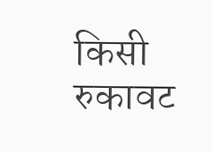किसी रुकावट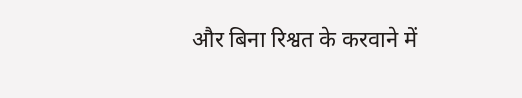और बिना रिश्वत के करवाने में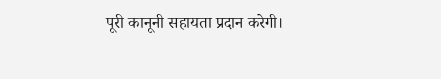पूरी कानूनी सहायता प्रदान करेगी।